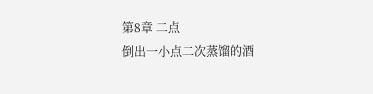第8章 二点
倒出一小点二次蒸馏的酒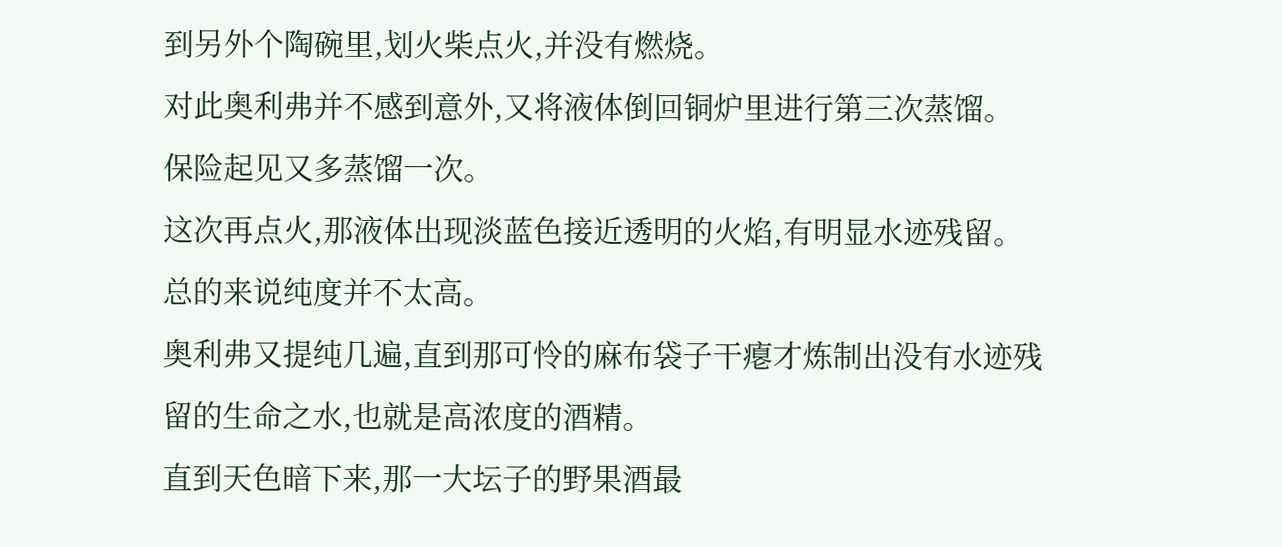到另外个陶碗里,划火柴点火,并没有燃烧。
对此奥利弗并不感到意外,又将液体倒回铜炉里进行第三次蒸馏。
保险起见又多蒸馏一次。
这次再点火,那液体出现淡蓝色接近透明的火焰,有明显水迹残留。
总的来说纯度并不太高。
奥利弗又提纯几遍,直到那可怜的麻布袋子干瘪才炼制出没有水迹残留的生命之水,也就是高浓度的酒精。
直到天色暗下来,那一大坛子的野果酒最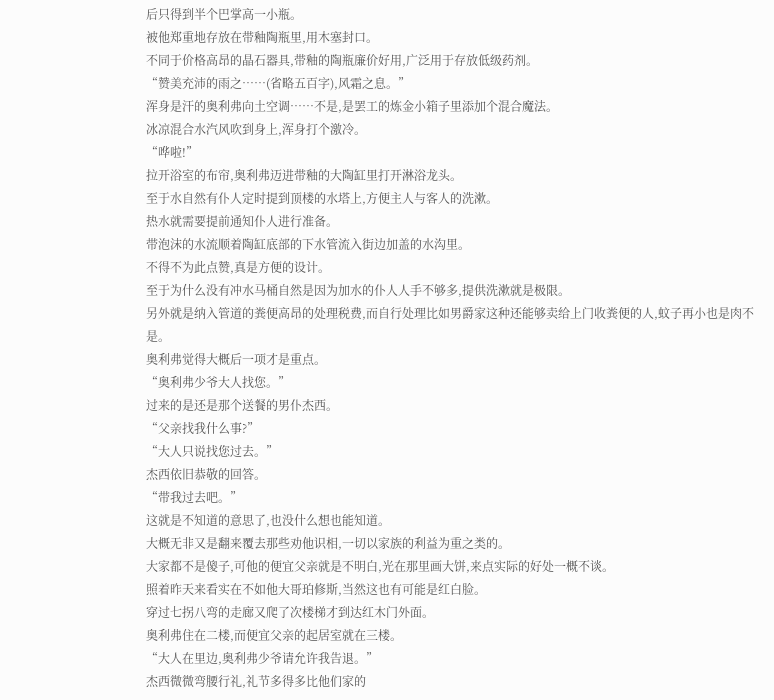后只得到半个巴掌高一小瓶。
被他郑重地存放在带釉陶瓶里,用木塞封口。
不同于价格高昂的晶石器具,带釉的陶瓶廉价好用,广泛用于存放低级药剂。
“赞美充沛的雨之……(省略五百字),风霜之息。”
浑身是汗的奥利弗向土空调……不是,是罢工的炼金小箱子里添加个混合魔法。
冰凉混合水汽风吹到身上,浑身打个激冷。
“哗啦!”
拉开浴室的布帘,奥利弗迈进带釉的大陶缸里打开淋浴龙头。
至于水自然有仆人定时提到顶楼的水塔上,方便主人与客人的洗漱。
热水就需要提前通知仆人进行准备。
带泡沫的水流顺着陶缸底部的下水管流入街边加盖的水沟里。
不得不为此点赞,真是方便的设计。
至于为什么没有冲水马桶自然是因为加水的仆人人手不够多,提供洗漱就是极限。
另外就是纳入管道的粪便高昂的处理税费,而自行处理比如男爵家这种还能够卖给上门收粪便的人,蚊子再小也是肉不是。
奥利弗觉得大概后一项才是重点。
“奥利弗少爷大人找您。”
过来的是还是那个送餐的男仆杰西。
“父亲找我什么事?”
“大人只说找您过去。”
杰西依旧恭敬的回答。
“带我过去吧。”
这就是不知道的意思了,也没什么想也能知道。
大概无非又是翻来覆去那些劝他识相,一切以家族的利益为重之类的。
大家都不是傻子,可他的便宜父亲就是不明白,光在那里画大饼,来点实际的好处一概不谈。
照着昨天来看实在不如他大哥珀修斯,当然这也有可能是红白脸。
穿过七拐八弯的走廊又爬了次楼梯才到达红木门外面。
奥利弗住在二楼,而便宜父亲的起居室就在三楼。
“大人在里边,奥利弗少爷请允许我告退。”
杰西微微弯腰行礼,礼节多得多比他们家的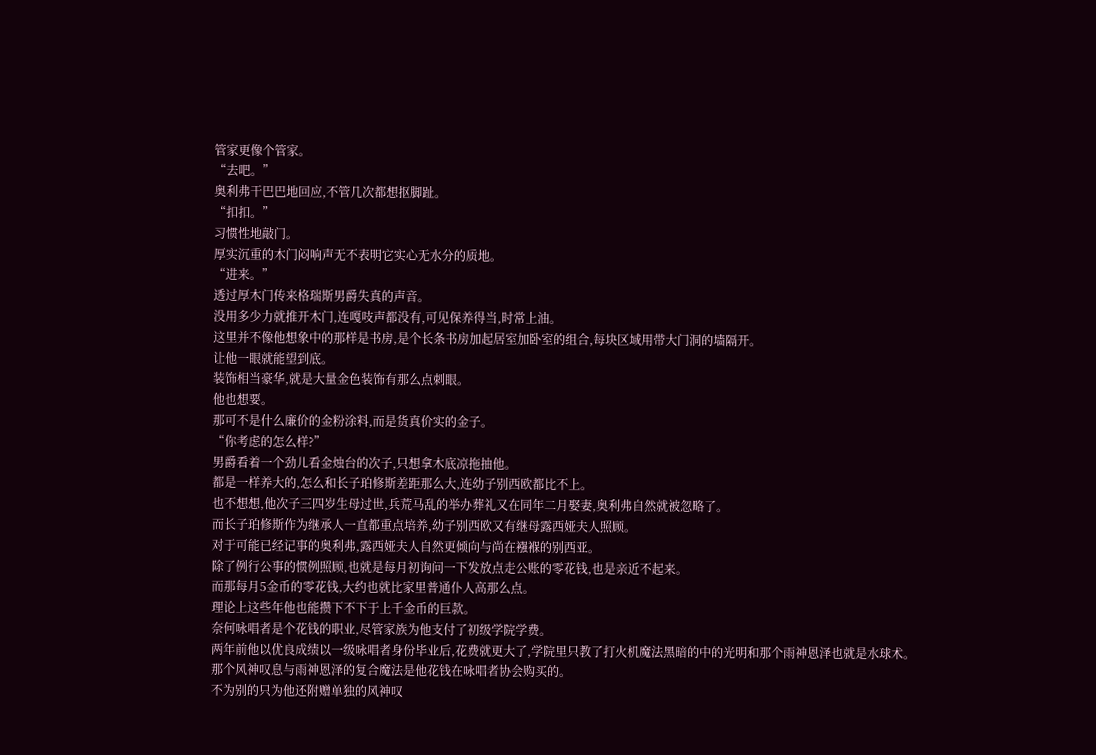管家更像个管家。
“去吧。”
奥利弗干巴巴地回应,不管几次都想抠脚趾。
“扣扣。”
习惯性地敲门。
厚实沉重的木门闷响声无不表明它实心无水分的质地。
“进来。”
透过厚木门传来格瑞斯男爵失真的声音。
没用多少力就推开木门,连嘎吱声都没有,可见保养得当,时常上油。
这里并不像他想象中的那样是书房,是个长条书房加起居室加卧室的组合,每块区域用带大门洞的墙隔开。
让他一眼就能望到底。
装饰相当豪华,就是大量金色装饰有那么点刺眼。
他也想要。
那可不是什么廉价的金粉涂料,而是货真价实的金子。
“你考虑的怎么样?”
男爵看着一个劲儿看金烛台的次子,只想拿木底凉拖抽他。
都是一样养大的,怎么和长子珀修斯差距那么大,连幼子别西欧都比不上。
也不想想,他次子三四岁生母过世,兵荒马乱的举办葬礼又在同年二月娶妻,奥利弗自然就被忽略了。
而长子珀修斯作为继承人一直都重点培养,幼子别西欧又有继母露西娅夫人照顾。
对于可能已经记事的奥利弗,露西娅夫人自然更倾向与尚在襁褓的别西亚。
除了例行公事的惯例照顾,也就是每月初询问一下发放点走公账的零花钱,也是亲近不起来。
而那每月5金币的零花钱,大约也就比家里普通仆人高那么点。
理论上这些年他也能攒下不下于上千金币的巨款。
奈何咏唱者是个花钱的职业,尽管家族为他支付了初级学院学费。
两年前他以优良成绩以一级咏唱者身份毕业后,花费就更大了,学院里只教了打火机魔法黑暗的中的光明和那个雨神恩泽也就是水球术。
那个风神叹息与雨神恩泽的复合魔法是他花钱在咏唱者协会购买的。
不为别的只为他还附赠单独的风神叹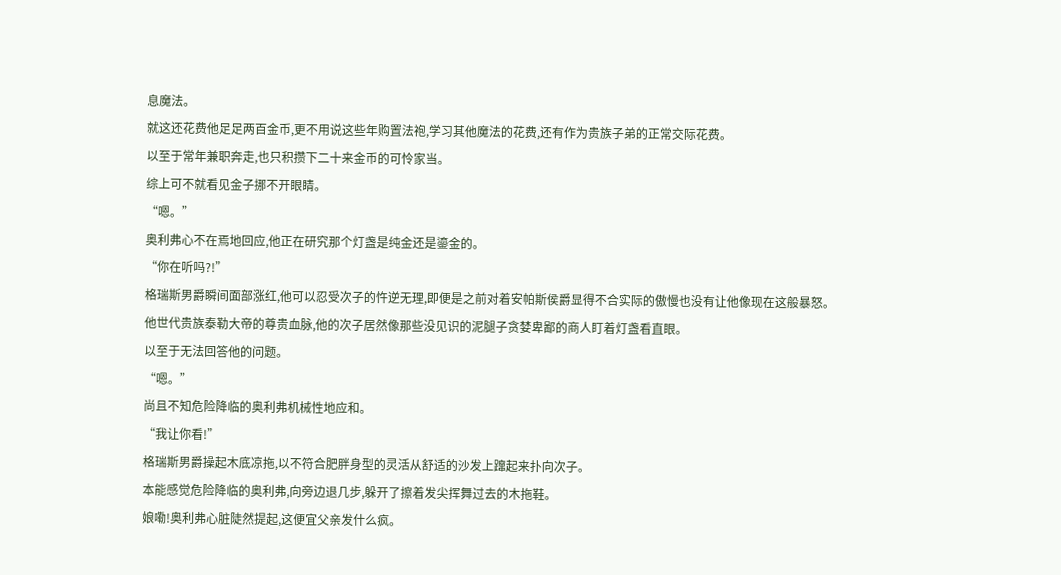息魔法。
就这还花费他足足两百金币,更不用说这些年购置法袍,学习其他魔法的花费,还有作为贵族子弟的正常交际花费。
以至于常年兼职奔走,也只积攒下二十来金币的可怜家当。
综上可不就看见金子挪不开眼睛。
“嗯。”
奥利弗心不在焉地回应,他正在研究那个灯盏是纯金还是鎏金的。
“你在听吗?!”
格瑞斯男爵瞬间面部涨红,他可以忍受次子的忤逆无理,即便是之前对着安帕斯侯爵显得不合实际的傲慢也没有让他像现在这般暴怒。
他世代贵族泰勒大帝的尊贵血脉,他的次子居然像那些没见识的泥腿子贪婪卑鄙的商人盯着灯盏看直眼。
以至于无法回答他的问题。
“嗯。”
尚且不知危险降临的奥利弗机械性地应和。
“我让你看!”
格瑞斯男爵操起木底凉拖,以不符合肥胖身型的灵活从舒适的沙发上蹿起来扑向次子。
本能感觉危险降临的奥利弗,向旁边退几步,躲开了擦着发尖挥舞过去的木拖鞋。
娘嘞!奥利弗心脏陡然提起,这便宜父亲发什么疯。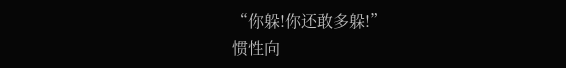“你躲!你还敢多躲!”
惯性向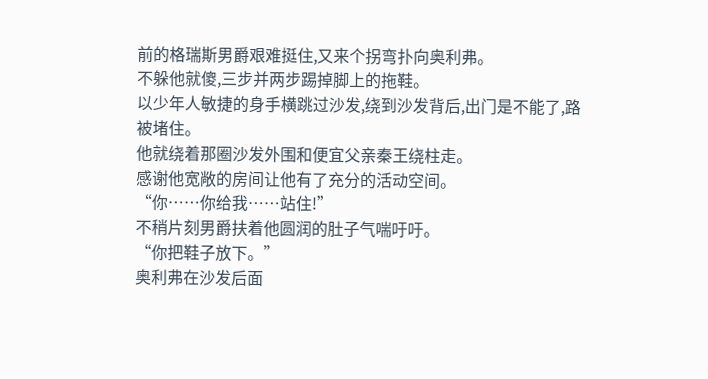前的格瑞斯男爵艰难挺住,又来个拐弯扑向奥利弗。
不躲他就傻,三步并两步踢掉脚上的拖鞋。
以少年人敏捷的身手横跳过沙发,绕到沙发背后,出门是不能了,路被堵住。
他就绕着那圈沙发外围和便宜父亲秦王绕柱走。
感谢他宽敞的房间让他有了充分的活动空间。
“你……你给我……站住!”
不稍片刻男爵扶着他圆润的肚子气喘吁吁。
“你把鞋子放下。”
奥利弗在沙发后面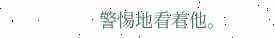警惕地看着他。